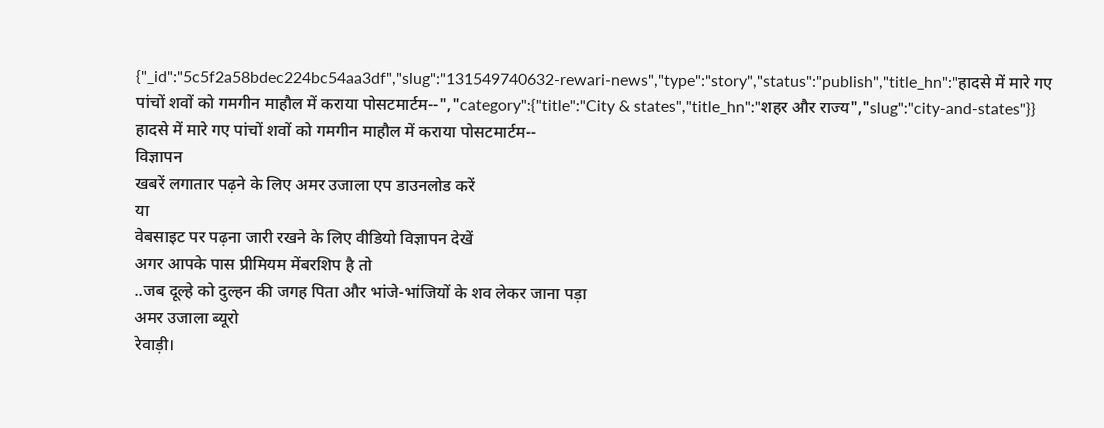{"_id":"5c5f2a58bdec224bc54aa3df","slug":"131549740632-rewari-news","type":"story","status":"publish","title_hn":"हादसे में मारे गए पांचों शवों को गमगीन माहौल में कराया पोसटमार्टम--","category":{"title":"City & states","title_hn":"शहर और राज्य","slug":"city-and-states"}}
हादसे में मारे गए पांचों शवों को गमगीन माहौल में कराया पोसटमार्टम--
विज्ञापन
खबरें लगातार पढ़ने के लिए अमर उजाला एप डाउनलोड करें
या
वेबसाइट पर पढ़ना जारी रखने के लिए वीडियो विज्ञापन देखें
अगर आपके पास प्रीमियम मेंबरशिप है तो
..जब दूल्हे को दुल्हन की जगह पिता और भांजे-भांजियों के शव लेकर जाना पड़ा
अमर उजाला ब्यूरो
रेवाड़ी।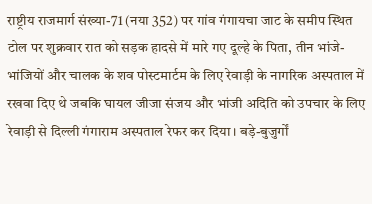राष्ट्रीय राजमार्ग संख्या-71 (नया 352) पर गांव गंगायचा जाट के समीप स्थित टोल पर शुक्रवार रात को सड़क हादसे में मारे गए दूल्हे के पिता, तीन भांजे-भांजियों और चालक के शव पोस्टमार्टम के लिए रेवाड़ी के नागरिक अस्पताल में रखवा दिए थे जबकि घायल जीजा संजय और भांजी अदिति को उपचार के लिए रेवाड़ी से दिल्ली गंगाराम अस्पताल रेफर कर दिया। बड़े-बुजुर्गों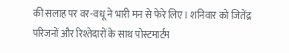की सलाह पर वर-वधू ने भारी मन से फेरे लिए। शनिवार को जितेंद्र परिजनों और रिश्तेदारों के साथ पोस्टमार्टम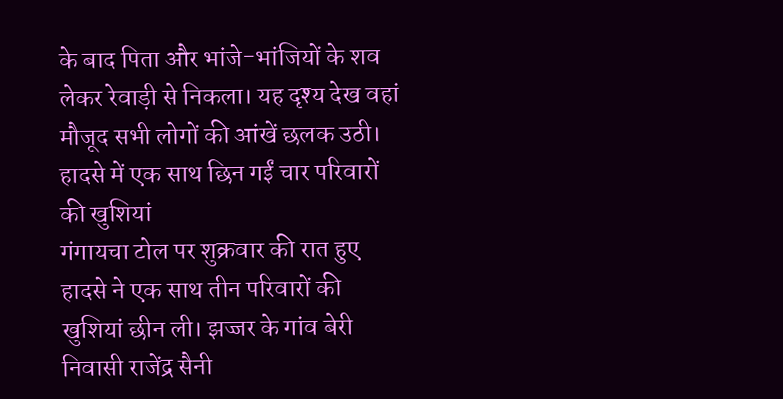के बाद पिता और भांजे-भांजियों के शव लेकर रेवाड़ी से निकला। यह दृश्य देख वहां मौजूद सभी लोगों की आंखें छलक उठी।
हादसे में एक साथ छिन गईं चार परिवारों की खुशियां
गंगायचा टोल पर शुक्रवार की रात हुए हादसे ने एक साथ तीन परिवारों की खुशियां छीन ली। झज्जर के गांव बेरी निवासी राजेंद्र सैनी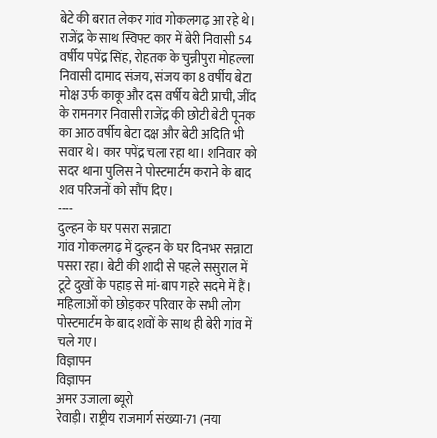बेटे की बरात लेकर गांव गोकलगढ़ आ रहे थे। राजेंद्र के साथ स्विफ्ट कार में बेरी निवासी 54 वर्षीय पपेंद्र सिंह, रोहतक के चुन्नीपुरा मोहल्ला निवासी दामाद संजय, संजय का 8 वर्षीय बेटा मोक्ष उर्फ काकू और दस वर्षीय बेटी प्राची, जींद के रामनगर निवासी राजेंद्र की छोटी बेटी पूनक का आठ वर्षीय बेटा दक्ष और बेटी अदिति भी सवार थे। कार पपेंद्र चला रहा था। शनिवार को सदर थाना पुलिस ने पोस्टमार्टम कराने के बाद शव परिजनों को सौंप दिए।
----
दुल्हन के घर पसरा सन्नाटा
गांव गोकलगढ़ में दुल्हन के घर दिनभर सन्नाटा पसरा रहा। बेटी की शादी से पहले ससुराल में टूटे दुखों के पहाड़ से मां-बाप गहरे सदमे में हैं। महिलाओं को छोड़कर परिवार के सभी लोग पोस्टमार्टम के बाद शवों के साथ ही बेरी गांव में चले गए।
विज्ञापन
विज्ञापन
अमर उजाला ब्यूरो
रेवाड़ी। राष्ट्रीय राजमार्ग संख्या-71 (नया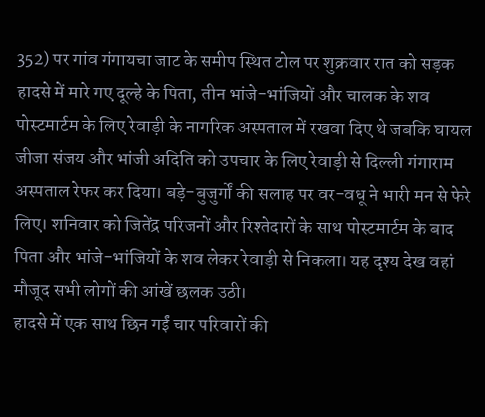352) पर गांव गंगायचा जाट के समीप स्थित टोल पर शुक्रवार रात को सड़क हादसे में मारे गए दूल्हे के पिता, तीन भांजे-भांजियों और चालक के शव पोस्टमार्टम के लिए रेवाड़ी के नागरिक अस्पताल में रखवा दिए थे जबकि घायल जीजा संजय और भांजी अदिति को उपचार के लिए रेवाड़ी से दिल्ली गंगाराम अस्पताल रेफर कर दिया। बड़े-बुजुर्गों की सलाह पर वर-वधू ने भारी मन से फेरे लिए। शनिवार को जितेंद्र परिजनों और रिश्तेदारों के साथ पोस्टमार्टम के बाद पिता और भांजे-भांजियों के शव लेकर रेवाड़ी से निकला। यह दृश्य देख वहां मौजूद सभी लोगों की आंखें छलक उठी।
हादसे में एक साथ छिन गईं चार परिवारों की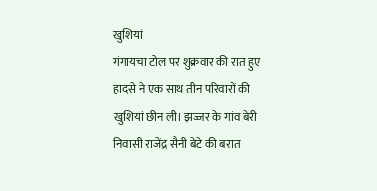खुशियां
गंगायचा टोल पर शुक्रवार की रात हुए हादसे ने एक साथ तीन परिवारों की खुशियां छीन ली। झज्जर के गांव बेरी निवासी राजेंद्र सैनी बेटे की बरात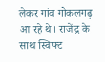लेकर गांव गोकलगढ़ आ रहे थे। राजेंद्र के साथ स्विफ्ट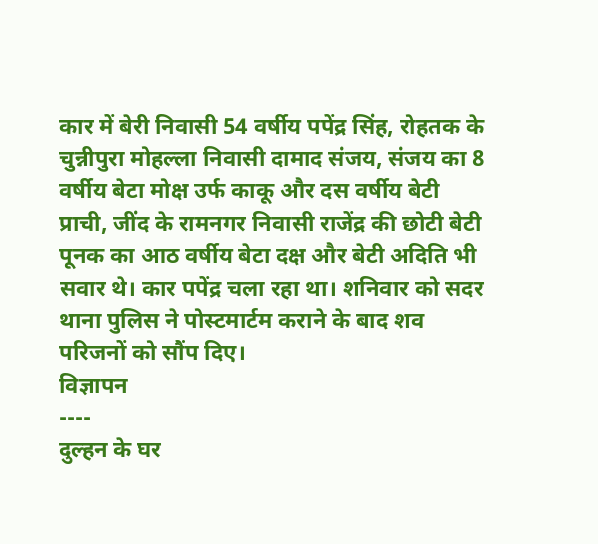कार में बेरी निवासी 54 वर्षीय पपेंद्र सिंह, रोहतक के चुन्नीपुरा मोहल्ला निवासी दामाद संजय, संजय का 8 वर्षीय बेटा मोक्ष उर्फ काकू और दस वर्षीय बेटी प्राची, जींद के रामनगर निवासी राजेंद्र की छोटी बेटी पूनक का आठ वर्षीय बेटा दक्ष और बेटी अदिति भी सवार थे। कार पपेंद्र चला रहा था। शनिवार को सदर थाना पुलिस ने पोस्टमार्टम कराने के बाद शव परिजनों को सौंप दिए।
विज्ञापन
----
दुल्हन के घर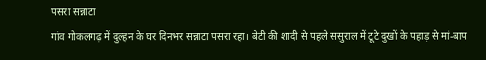पसरा सन्नाटा
गांव गोकलगढ़ में दुल्हन के घर दिनभर सन्नाटा पसरा रहा। बेटी की शादी से पहले ससुराल में टूटे दुखों के पहाड़ से मां-बाप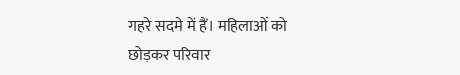गहरे सदमे में हैं। महिलाओं को छोड़कर परिवार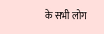के सभी लोग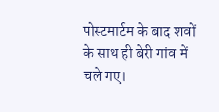पोस्टमार्टम के बाद शवों के साथ ही बेरी गांव में चले गए।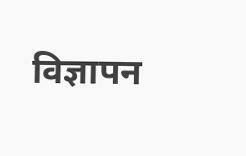विज्ञापन